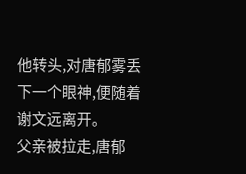他转头,对唐郁雾丢下一个眼神,便随着谢文远离开。
父亲被拉走,唐郁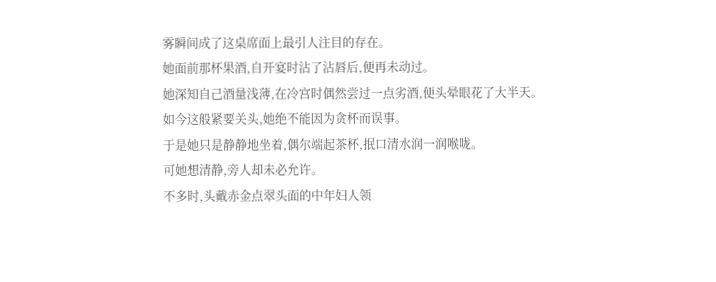雾瞬间成了这桌席面上最引人注目的存在。
她面前那杯果酒,自开宴时沾了沾唇后,便再未动过。
她深知自己酒量浅薄,在冷宫时偶然尝过一点劣酒,便头晕眼花了大半天。
如今这般紧要关头,她绝不能因为贪杯而误事。
于是她只是静静地坐着,偶尔端起茶杯,抿口清水润一润喉咙。
可她想清静,旁人却未必允许。
不多时,头戴赤金点翠头面的中年妇人领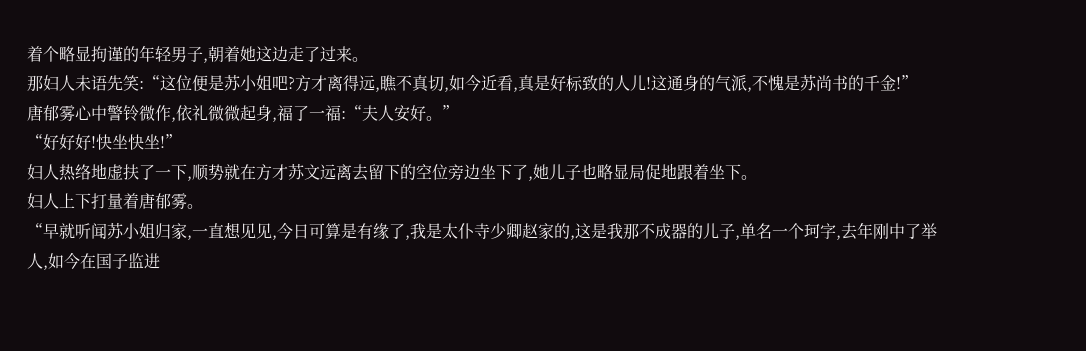着个略显拘谨的年轻男子,朝着她这边走了过来。
那妇人未语先笑:“这位便是苏小姐吧?方才离得远,瞧不真切,如今近看,真是好标致的人儿!这通身的气派,不愧是苏尚书的千金!”
唐郁雾心中警铃微作,依礼微微起身,福了一福:“夫人安好。”
“好好好!快坐快坐!”
妇人热络地虚扶了一下,顺势就在方才苏文远离去留下的空位旁边坐下了,她儿子也略显局促地跟着坐下。
妇人上下打量着唐郁雾。
“早就听闻苏小姐归家,一直想见见,今日可算是有缘了,我是太仆寺少卿赵家的,这是我那不成器的儿子,单名一个珂字,去年刚中了举人,如今在国子监进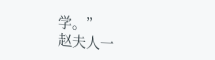学。”
赵夫人一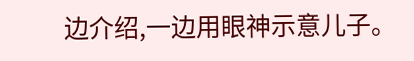边介绍,一边用眼神示意儿子。